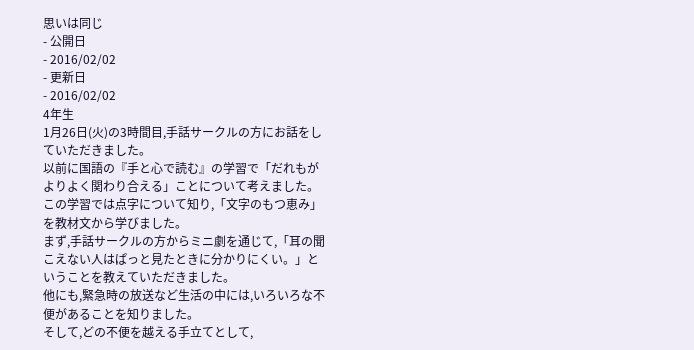思いは同じ
- 公開日
- 2016/02/02
- 更新日
- 2016/02/02
4年生
1月26日(火)の3時間目,手話サークルの方にお話をしていただきました。
以前に国語の『手と心で読む』の学習で「だれもがよりよく関わり合える」ことについて考えました。
この学習では点字について知り,「文字のもつ恵み」を教材文から学びました。
まず,手話サークルの方からミニ劇を通じて,「耳の聞こえない人はぱっと見たときに分かりにくい。」ということを教えていただきました。
他にも,緊急時の放送など生活の中には,いろいろな不便があることを知りました。
そして,どの不便を越える手立てとして,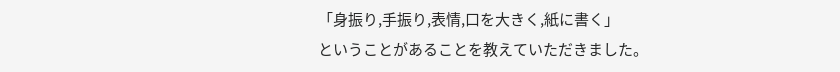「身振り,手振り,表情,口を大きく,紙に書く」
ということがあることを教えていただきました。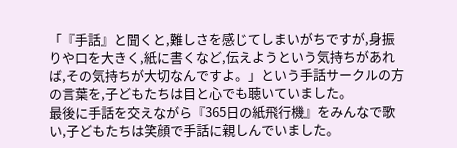「『手話』と聞くと,難しさを感じてしまいがちですが,身振りや口を大きく,紙に書くなど,伝えようという気持ちがあれば,その気持ちが大切なんですよ。」という手話サークルの方の言葉を,子どもたちは目と心でも聴いていました。
最後に手話を交えながら『365日の紙飛行機』をみんなで歌い,子どもたちは笑顔で手話に親しんでいました。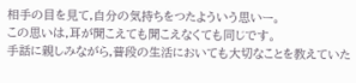相手の目を見て,自分の気持ちをつたよういう思いー。
この思いは,耳が聞こえても聞こえなくても同じです。
手話に親しみながら,普段の生活においても大切なことを教えていた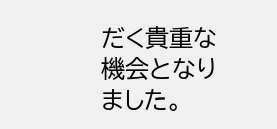だく貴重な機会となりました。